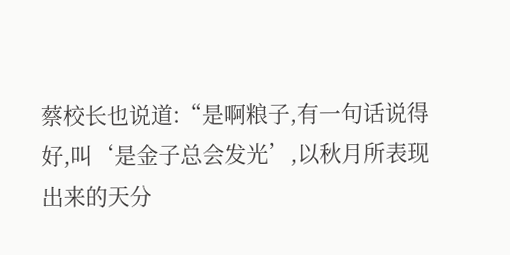蔡校长也说道:“是啊粮子,有一句话说得好,叫‘是金子总会发光’,以秋月所表现出来的天分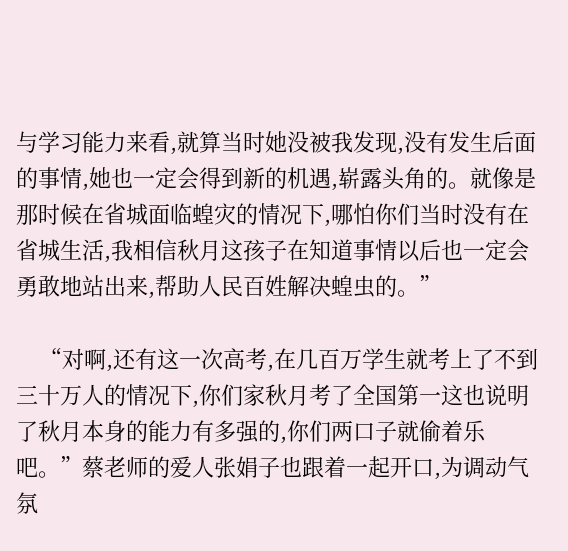与学习能力来看,就算当时她没被我发现,没有发生后面的事情,她也一定会得到新的机遇,崭露头角的。就像是那时候在省城面临蝗灾的情况下,哪怕你们当时没有在省城生活,我相信秋月这孩子在知道事情以后也一定会勇敢地站出来,帮助人民百姓解决蝗虫的。”

    “对啊,还有这一次高考,在几百万学生就考上了不到三十万人的情况下,你们家秋月考了全国第一这也说明了秋月本身的能力有多强的,你们两口子就偷着乐吧。”蔡老师的爱人张娟子也跟着一起开口,为调动气氛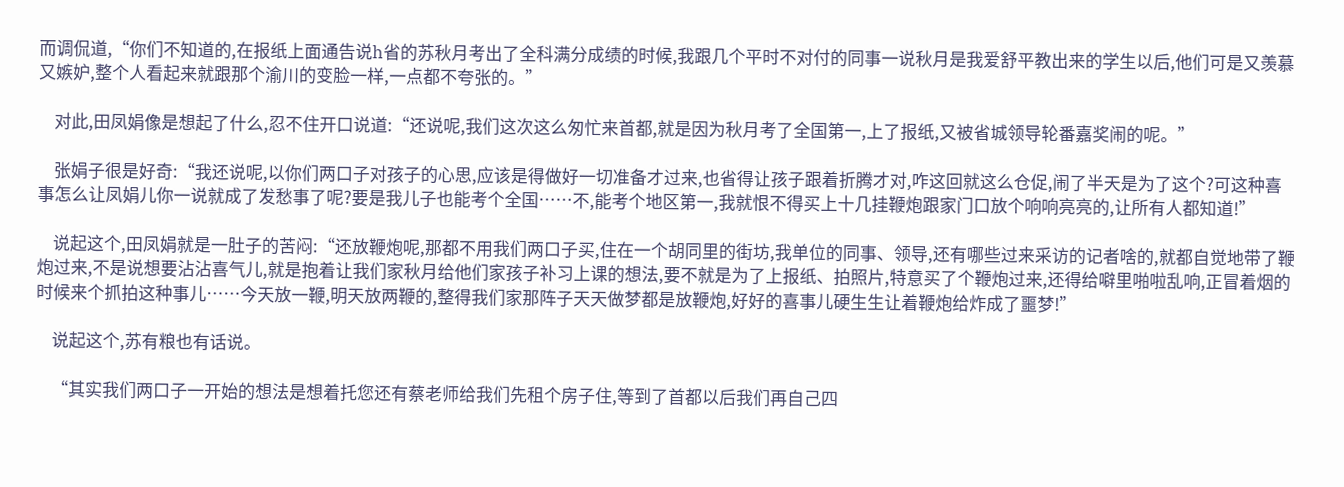而调侃道,“你们不知道的,在报纸上面通告说h省的苏秋月考出了全科满分成绩的时候,我跟几个平时不对付的同事一说秋月是我爱舒平教出来的学生以后,他们可是又羡慕又嫉妒,整个人看起来就跟那个渝川的变脸一样,一点都不夸张的。”

    对此,田凤娟像是想起了什么,忍不住开口说道:“还说呢,我们这次这么匆忙来首都,就是因为秋月考了全国第一,上了报纸,又被省城领导轮番嘉奖闹的呢。”

    张娟子很是好奇:“我还说呢,以你们两口子对孩子的心思,应该是得做好一切准备才过来,也省得让孩子跟着折腾才对,咋这回就这么仓促,闹了半天是为了这个?可这种喜事怎么让凤娟儿你一说就成了发愁事了呢?要是我儿子也能考个全国……不,能考个地区第一,我就恨不得买上十几挂鞭炮跟家门口放个响响亮亮的,让所有人都知道!”

    说起这个,田凤娟就是一肚子的苦闷:“还放鞭炮呢,那都不用我们两口子买,住在一个胡同里的街坊,我单位的同事、领导,还有哪些过来采访的记者啥的,就都自觉地带了鞭炮过来,不是说想要沾沾喜气儿,就是抱着让我们家秋月给他们家孩子补习上课的想法,要不就是为了上报纸、拍照片,特意买了个鞭炮过来,还得给噼里啪啦乱响,正冒着烟的时候来个抓拍这种事儿……今天放一鞭,明天放两鞭的,整得我们家那阵子天天做梦都是放鞭炮,好好的喜事儿硬生生让着鞭炮给炸成了噩梦!”

    说起这个,苏有粮也有话说。

    “其实我们两口子一开始的想法是想着托您还有蔡老师给我们先租个房子住,等到了首都以后我们再自己四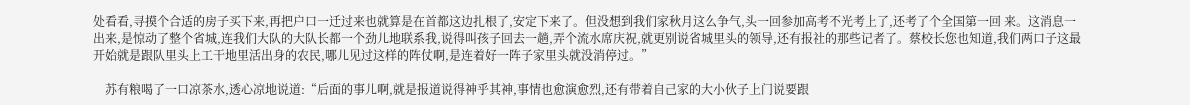处看看,寻摸个合适的房子买下来,再把户口一迁过来也就算是在首都这边扎根了,安定下来了。但没想到我们家秋月这么争气,头一回参加高考不光考上了,还考了个全国第一回 来。这消息一出来,是惊动了整个省城,连我们大队的大队长都一个劲儿地联系我,说得叫孩子回去一趟,弄个流水席庆祝,就更别说省城里头的领导,还有报社的那些记者了。蔡校长您也知道,我们两口子这最开始就是跟队里头上工干地里活出身的农民,哪儿见过这样的阵仗啊,是连着好一阵子家里头就没消停过。”

    苏有粮喝了一口凉茶水,透心凉地说道:“后面的事儿啊,就是报道说得神乎其神,事情也愈演愈烈,还有带着自己家的大小伙子上门说要跟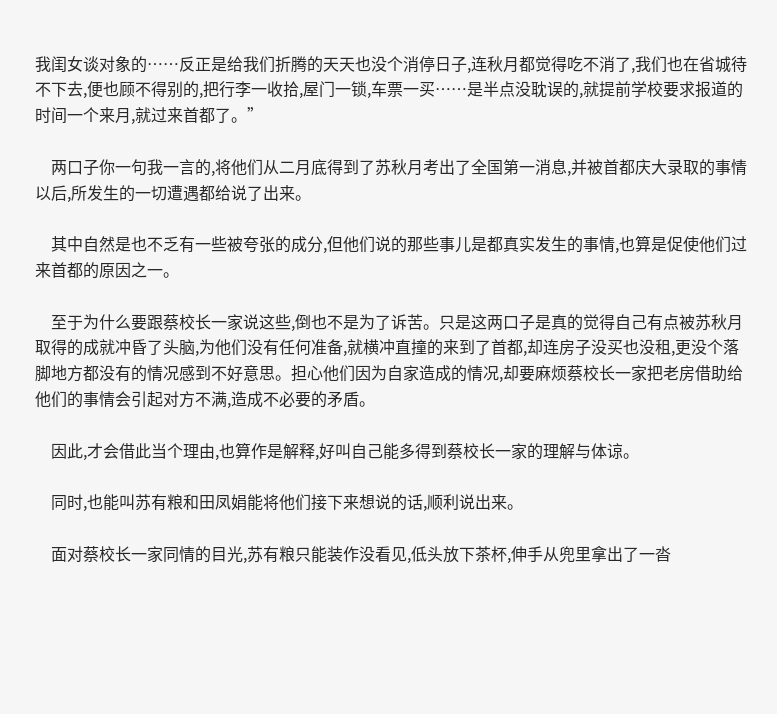我闺女谈对象的……反正是给我们折腾的天天也没个消停日子,连秋月都觉得吃不消了,我们也在省城待不下去,便也顾不得别的,把行李一收拾,屋门一锁,车票一买……是半点没耽误的,就提前学校要求报道的时间一个来月,就过来首都了。”

    两口子你一句我一言的,将他们从二月底得到了苏秋月考出了全国第一消息,并被首都庆大录取的事情以后,所发生的一切遭遇都给说了出来。

    其中自然是也不乏有一些被夸张的成分,但他们说的那些事儿是都真实发生的事情,也算是促使他们过来首都的原因之一。

    至于为什么要跟蔡校长一家说这些,倒也不是为了诉苦。只是这两口子是真的觉得自己有点被苏秋月取得的成就冲昏了头脑,为他们没有任何准备,就横冲直撞的来到了首都,却连房子没买也没租,更没个落脚地方都没有的情况感到不好意思。担心他们因为自家造成的情况,却要麻烦蔡校长一家把老房借助给他们的事情会引起对方不满,造成不必要的矛盾。

    因此,才会借此当个理由,也算作是解释,好叫自己能多得到蔡校长一家的理解与体谅。

    同时,也能叫苏有粮和田凤娟能将他们接下来想说的话,顺利说出来。

    面对蔡校长一家同情的目光,苏有粮只能装作没看见,低头放下茶杯,伸手从兜里拿出了一沓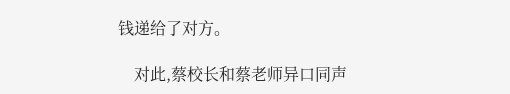钱递给了对方。

    对此,蔡校长和蔡老师异口同声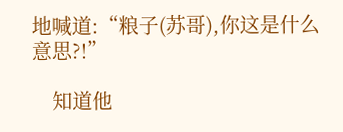地喊道:“粮子(苏哥),你这是什么意思?!”

    知道他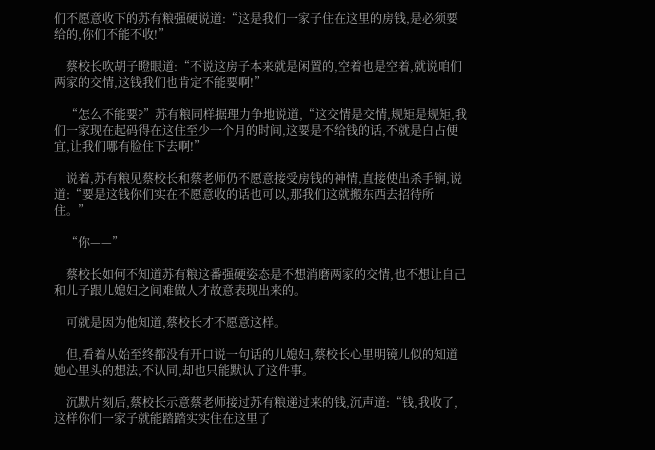们不愿意收下的苏有粮强硬说道:“这是我们一家子住在这里的房钱,是必须要给的,你们不能不收!”

    蔡校长吹胡子瞪眼道:“不说这房子本来就是闲置的,空着也是空着,就说咱们两家的交情,这钱我们也肯定不能要啊!”

    “怎么不能要?”苏有粮同样据理力争地说道,“这交情是交情,规矩是规矩,我们一家现在起码得在这住至少一个月的时间,这要是不给钱的话,不就是白占便宜,让我们哪有脸住下去啊!”

    说着,苏有粮见蔡校长和蔡老师仍不愿意接受房钱的神情,直接使出杀手锏,说道:“要是这钱你们实在不愿意收的话也可以,那我们这就搬东西去招待所住。”

    “你——”

    蔡校长如何不知道苏有粮这番强硬姿态是不想消磨两家的交情,也不想让自己和儿子跟儿媳妇之间难做人才故意表现出来的。

    可就是因为他知道,蔡校长才不愿意这样。

    但,看着从始至终都没有开口说一句话的儿媳妇,蔡校长心里明镜儿似的知道她心里头的想法,不认同,却也只能默认了这件事。

    沉默片刻后,蔡校长示意蔡老师接过苏有粮递过来的钱,沉声道:“钱,我收了,这样你们一家子就能踏踏实实住在这里了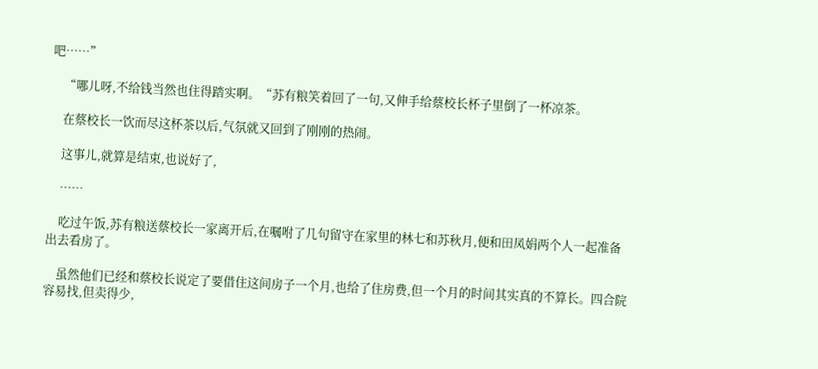吧……”

    “哪儿呀,不给钱当然也住得踏实啊。“苏有粮笑着回了一句,又伸手给蔡校长杯子里倒了一杯凉茶。

    在蔡校长一饮而尽这杯茶以后,气氛就又回到了刚刚的热闹。

    这事儿,就算是结束,也说好了,

    ……

    吃过午饭,苏有粮送蔡校长一家离开后,在嘱咐了几句留守在家里的林七和苏秋月,便和田凤娟两个人一起准备出去看房了。

    虽然他们已经和蔡校长说定了要借住这间房子一个月,也给了住房费,但一个月的时间其实真的不算长。四合院容易找,但卖得少,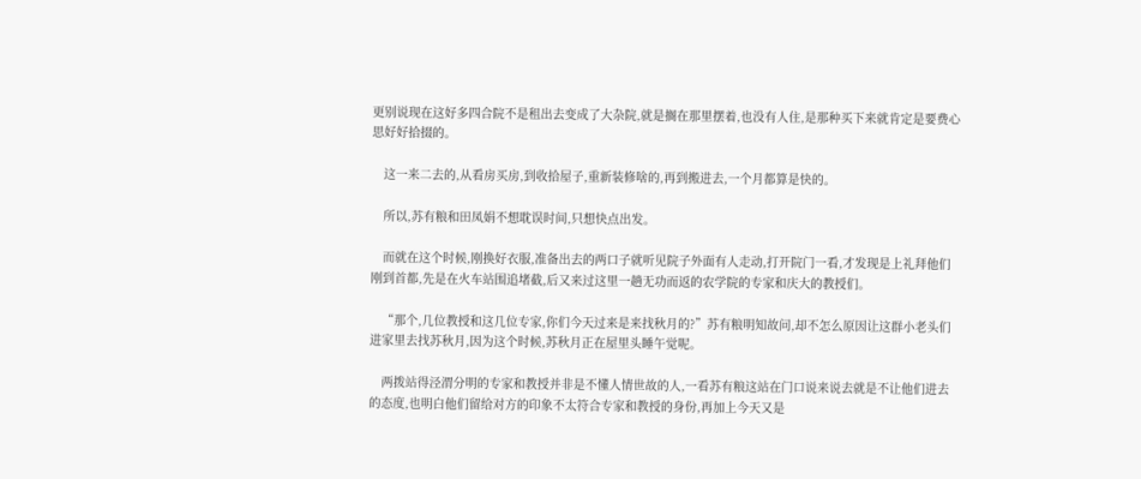更别说现在这好多四合院不是租出去变成了大杂院,就是搁在那里摆着,也没有人住,是那种买下来就肯定是要费心思好好拾掇的。

    这一来二去的,从看房买房,到收拾屋子,重新装修啥的,再到搬进去,一个月都算是快的。

    所以,苏有粮和田凤娟不想耽误时间,只想快点出发。

    而就在这个时候,刚换好衣服,准备出去的两口子就听见院子外面有人走动,打开院门一看,才发现是上礼拜他们刚到首都,先是在火车站围追堵截,后又来过这里一趟无功而返的农学院的专家和庆大的教授们。

    “那个,几位教授和这几位专家,你们今天过来是来找秋月的?”苏有粮明知故问,却不怎么原因让这群小老头们进家里去找苏秋月,因为这个时候,苏秋月正在屋里头睡午觉呢。

    两拨站得泾渭分明的专家和教授并非是不懂人情世故的人,一看苏有粮这站在门口说来说去就是不让他们进去的态度,也明白他们留给对方的印象不太符合专家和教授的身份,再加上今天又是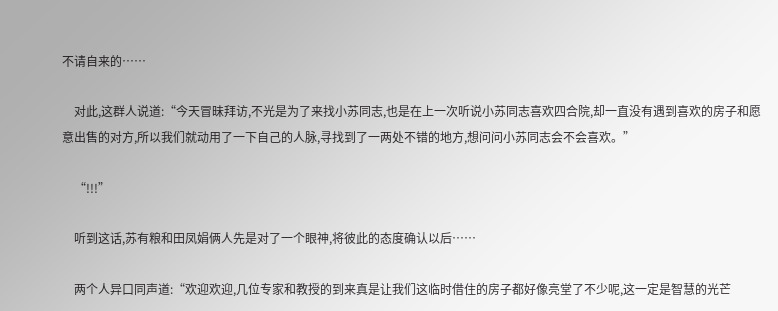不请自来的……

    对此,这群人说道:“今天冒昧拜访,不光是为了来找小苏同志,也是在上一次听说小苏同志喜欢四合院,却一直没有遇到喜欢的房子和愿意出售的对方,所以我们就动用了一下自己的人脉,寻找到了一两处不错的地方,想问问小苏同志会不会喜欢。”

    “!!!”

    听到这话,苏有粮和田凤娟俩人先是对了一个眼神,将彼此的态度确认以后……

    两个人异口同声道:“欢迎欢迎,几位专家和教授的到来真是让我们这临时借住的房子都好像亮堂了不少呢,这一定是智慧的光芒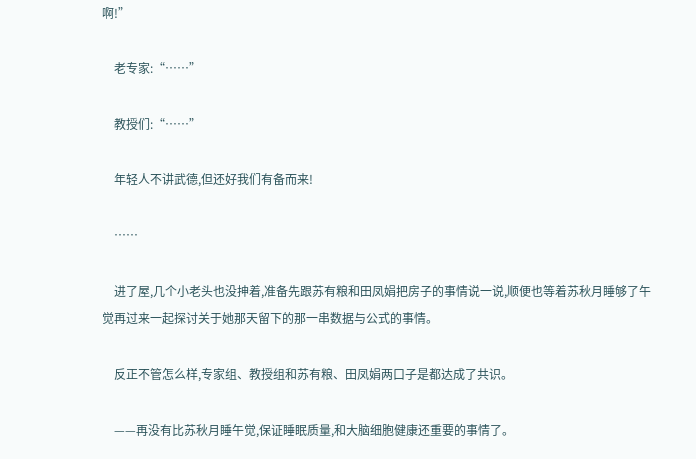啊!”

    老专家:“……”

    教授们:“……”

    年轻人不讲武德,但还好我们有备而来!

    ……

    进了屋,几个小老头也没抻着,准备先跟苏有粮和田凤娟把房子的事情说一说,顺便也等着苏秋月睡够了午觉再过来一起探讨关于她那天留下的那一串数据与公式的事情。

    反正不管怎么样,专家组、教授组和苏有粮、田凤娟两口子是都达成了共识。

    ——再没有比苏秋月睡午觉,保证睡眠质量,和大脑细胞健康还重要的事情了。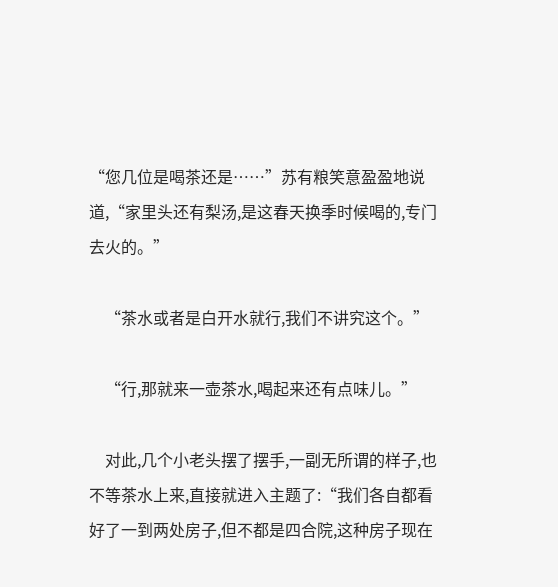“您几位是喝茶还是……”苏有粮笑意盈盈地说道,“家里头还有梨汤,是这春天换季时候喝的,专门去火的。”

    “茶水或者是白开水就行,我们不讲究这个。”

    “行,那就来一壶茶水,喝起来还有点味儿。”

    对此,几个小老头摆了摆手,一副无所谓的样子,也不等茶水上来,直接就进入主题了:“我们各自都看好了一到两处房子,但不都是四合院,这种房子现在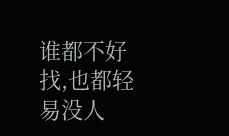谁都不好找,也都轻易没人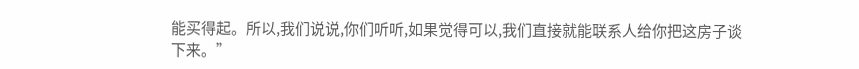能买得起。所以,我们说说,你们听听,如果觉得可以,我们直接就能联系人给你把这房子谈下来。”